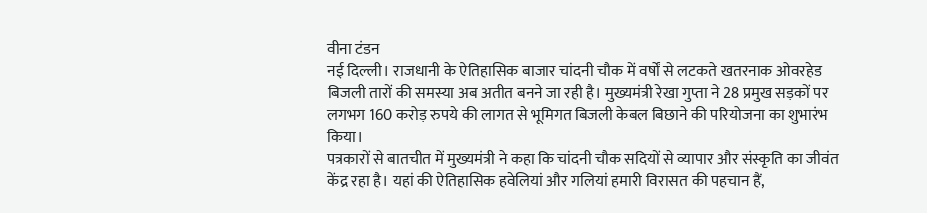वीना टंडन
नई दिल्ली। राजधानी के ऐतिहासिक बाजार चांदनी चौक में वर्षों से लटकते खतरनाक ओवरहेड बिजली तारों की समस्या अब अतीत बनने जा रही है। मुख्यमंत्री रेखा गुप्ता ने 28 प्रमुख सड़कों पर लगभग 160 करोड़ रुपये की लागत से भूमिगत बिजली केबल बिछाने की परियोजना का शुभारंभ किया।
पत्रकारों से बातचीत में मुख्यमंत्री ने कहा कि चांदनी चौक सदियों से व्यापार और संस्कृति का जीवंत केंद्र रहा है। यहां की ऐतिहासिक हवेलियां और गलियां हमारी विरासत की पहचान हैं,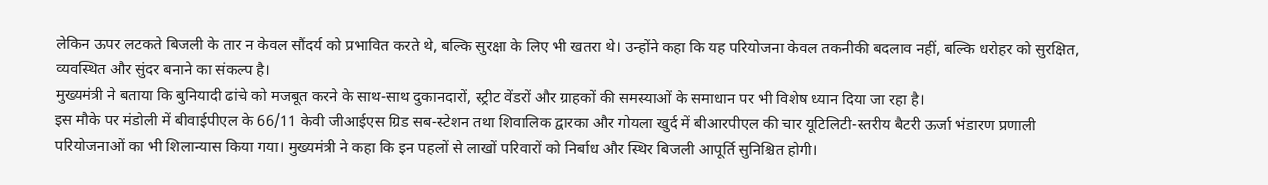लेकिन ऊपर लटकते बिजली के तार न केवल सौंदर्य को प्रभावित करते थे, बल्कि सुरक्षा के लिए भी खतरा थे। उन्होंने कहा कि यह परियोजना केवल तकनीकी बदलाव नहीं, बल्कि धरोहर को सुरक्षित, व्यवस्थित और सुंदर बनाने का संकल्प है।
मुख्यमंत्री ने बताया कि बुनियादी ढांचे को मजबूत करने के साथ-साथ दुकानदारों, स्ट्रीट वेंडरों और ग्राहकों की समस्याओं के समाधान पर भी विशेष ध्यान दिया जा रहा है।
इस मौके पर मंडोली में बीवाईपीएल के 66/11 केवी जीआईएस ग्रिड सब-स्टेशन तथा शिवालिक द्वारका और गोयला खुर्द में बीआरपीएल की चार यूटिलिटी-स्तरीय बैटरी ऊर्जा भंडारण प्रणाली परियोजनाओं का भी शिलान्यास किया गया। मुख्यमंत्री ने कहा कि इन पहलों से लाखों परिवारों को निर्बाध और स्थिर बिजली आपूर्ति सुनिश्चित होगी।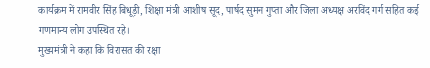कार्यक्रम में रामवीर सिंह बिधूड़ी, शिक्षा मंत्री आशीष सूद, पार्षद सुमन गुप्ता और जिला अध्यक्ष अरविंद गर्ग सहित कई गणमान्य लोग उपस्थित रहे।
मुख्यमंत्री ने कहा कि विरासत की रक्षा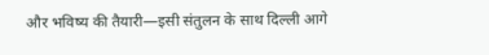और भविष्य की तैयारी—इसी संतुलन के साथ दिल्ली आगे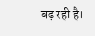बढ़ रही है।